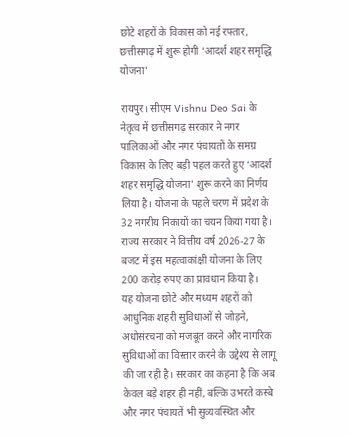छोटे शहरों के विकास को नई रफ्तार, छत्तीसगढ़ में शुरू होगी ‘आदर्श शहर समृद्धि योजना’

रायपुर। सीएम Vishnu Deo Sai के नेतृत्व में छत्तीसगढ़ सरकार ने नगर पालिकाओं और नगर पंचायतों के समग्र विकास के लिए बड़ी पहल करते हुए ‘आदर्श शहर समृद्धि योजना’ शुरू करने का निर्णय लिया है। योजना के पहले चरण में प्रदेश के 32 नगरीय निकायों का चयन किया गया है। राज्य सरकार ने वित्तीय वर्ष 2026-27 के बजट में इस महत्वाकांक्षी योजना के लिए 200 करोड़ रुपए का प्रावधान किया है।
यह योजना छोटे और मध्यम शहरों को आधुनिक शहरी सुविधाओं से जोड़ने, अधोसंरचना को मजबूत करने और नागरिक सुविधाओं का विस्तार करने के उद्देश्य से लागू की जा रही है। सरकार का कहना है कि अब केवल बड़े शहर ही नहीं, बल्कि उभरते कस्बे और नगर पंचायतें भी सुव्यवस्थित और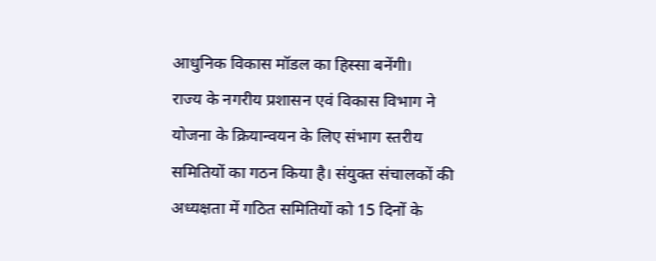आधुनिक विकास मॉडल का हिस्सा बनेंगी।
राज्य के नगरीय प्रशासन एवं विकास विभाग ने योजना के क्रियान्वयन के लिए संभाग स्तरीय समितियों का गठन किया है। संयुक्त संचालकों की अध्यक्षता में गठित समितियों को 15 दिनों के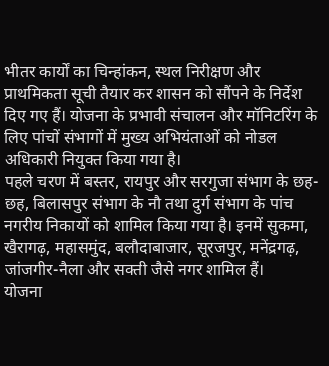भीतर कार्यों का चिन्हांकन, स्थल निरीक्षण और प्राथमिकता सूची तैयार कर शासन को सौंपने के निर्देश दिए गए हैं। योजना के प्रभावी संचालन और मॉनिटरिंग के लिए पांचों संभागों में मुख्य अभियंताओं को नोडल अधिकारी नियुक्त किया गया है।
पहले चरण में बस्तर, रायपुर और सरगुजा संभाग के छह-छह, बिलासपुर संभाग के नौ तथा दुर्ग संभाग के पांच नगरीय निकायों को शामिल किया गया है। इनमें सुकमा, खैरागढ़, महासमुंद, बलौदाबाजार, सूरजपुर, मनेंद्रगढ़, जांजगीर-नैला और सक्ती जैसे नगर शामिल हैं।
योजना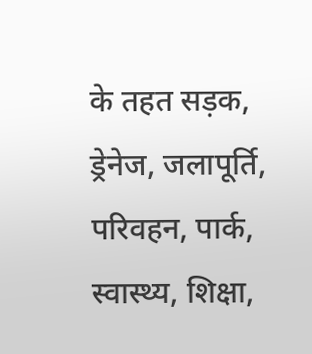के तहत सड़क, ड्रेनेज, जलापूर्ति, परिवहन, पार्क, स्वास्थ्य, शिक्षा,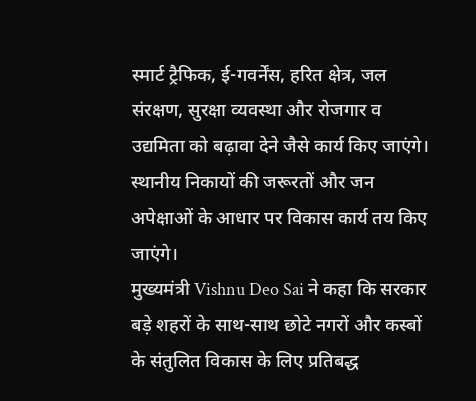स्मार्ट ट्रैफिक, ई-गवर्नेंस, हरित क्षेत्र, जल संरक्षण, सुरक्षा व्यवस्था और रोजगार व उद्यमिता को बढ़ावा देने जैसे कार्य किए जाएंगे। स्थानीय निकायों की जरूरतों और जन अपेक्षाओं के आधार पर विकास कार्य तय किए जाएंगे।
मुख्यमंत्री Vishnu Deo Sai ने कहा कि सरकार बड़े शहरों के साथ-साथ छोटे नगरों और कस्बों के संतुलित विकास के लिए प्रतिबद्ध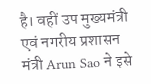है। वहीं उप मुख्यमंत्री एवं नगरीय प्रशासन मंत्री Arun Sao ने इसे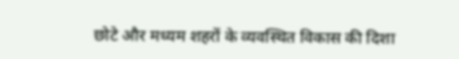छोटे और मध्यम शहरों के व्यवस्थित विकास की दिशा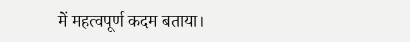में महत्वपूर्ण कदम बताया।